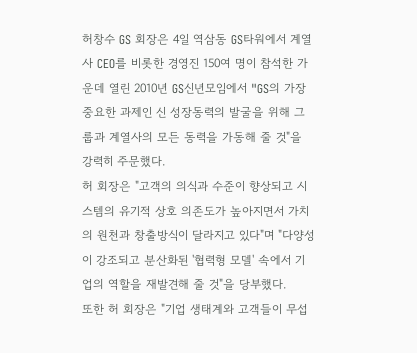허창수 GS 회장은 4일 역삼동 GS타워에서 계열사 CEO를 비롯한 경영진 150여 명이 참석한 가운데 열린 2010년 GS신년모임에서 "GS의 가장 중요한 과제인 신 성장동력의 발굴을 위해 그룹과 계열사의 모든 동력을 가동해 줄 것"을 강력히 주문했다.
허 회장은 "고객의 의식과 수준이 향상되고 시스템의 유기적 상호 의존도가 높아지면서 가치의 원천과 창출방식이 달라지고 있다"며 "다양성이 강조되고 분산화된 '협력형 모델' 속에서 기업의 역할을 재발견해 줄 것"을 당부했다.
또한 허 회장은 "기업 생태계와 고객들이 무섭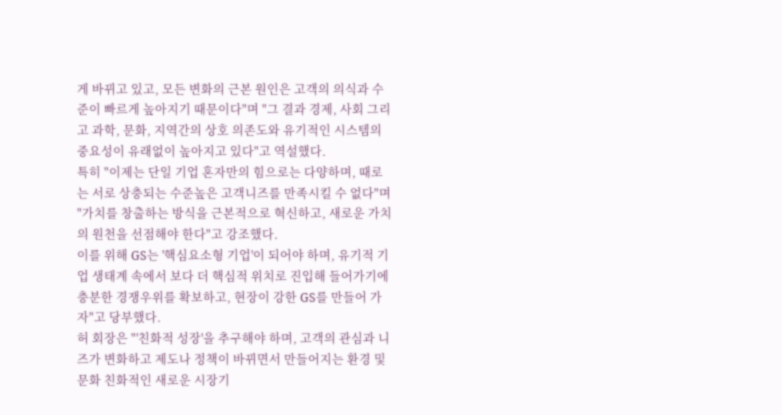게 바뀌고 있고, 모든 변화의 근본 원인은 고객의 의식과 수준이 빠르게 높아지기 때문이다"며 "그 결과 경제, 사회 그리고 과학, 문화, 지역간의 상호 의존도와 유기적인 시스템의 중요성이 유래없이 높아지고 있다"고 역설했다.
특히 "이제는 단일 기업 혼자만의 힘으로는 다양하며, 때로는 서로 상충되는 수준높은 고객니즈를 만족시킬 수 없다"며 "가치를 창출하는 방식을 근본적으로 혁신하고, 새로운 가치의 원천을 선점해야 한다"고 강조했다.
이를 위해 GS는 '핵심요소형 기업'이 되어야 하며, 유기적 기업 생태계 속에서 보다 더 핵심적 위치로 진입해 들어가기에 충분한 경쟁우위를 확보하고, 현장이 강한 GS를 만들어 가자"고 당부했다.
허 회장은 "'친화적 성장'을 추구해야 하며, 고객의 관심과 니즈가 변화하고 제도나 정책이 바뀌면서 만들어지는 환경 및 문화 친화적인 새로운 시장기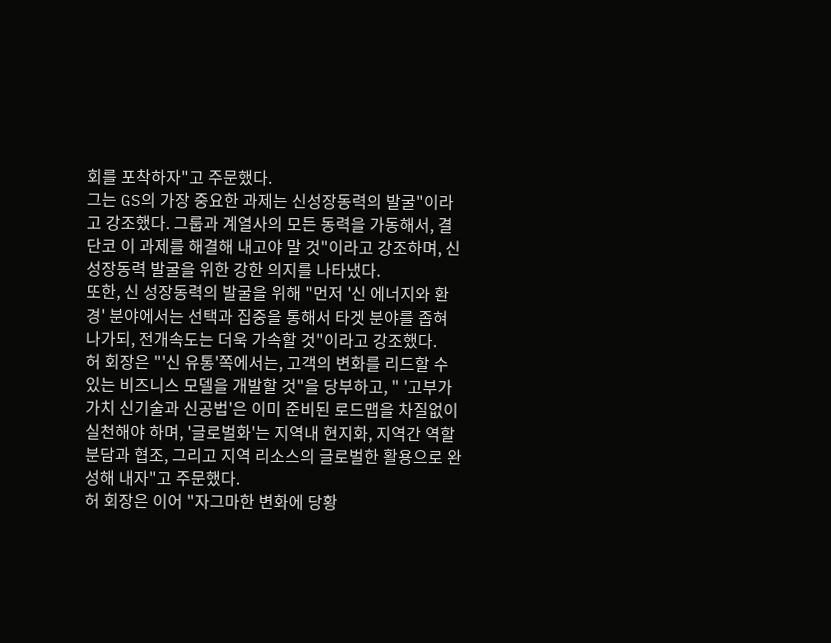회를 포착하자"고 주문했다.
그는 GS의 가장 중요한 과제는 신성장동력의 발굴"이라고 강조했다. 그룹과 계열사의 모든 동력을 가동해서, 결단코 이 과제를 해결해 내고야 말 것"이라고 강조하며, 신 성장동력 발굴을 위한 강한 의지를 나타냈다.
또한, 신 성장동력의 발굴을 위해 "먼저 '신 에너지와 환경' 분야에서는 선택과 집중을 통해서 타겟 분야를 좁혀 나가되, 전개속도는 더욱 가속할 것"이라고 강조했다.
허 회장은 "'신 유통'쪽에서는, 고객의 변화를 리드할 수 있는 비즈니스 모델을 개발할 것"을 당부하고, " '고부가가치 신기술과 신공법'은 이미 준비된 로드맵을 차질없이 실천해야 하며, '글로벌화'는 지역내 현지화, 지역간 역할분담과 협조, 그리고 지역 리소스의 글로벌한 활용으로 완성해 내자"고 주문했다.
허 회장은 이어 "자그마한 변화에 당황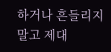하거나 흔들리지 말고 제대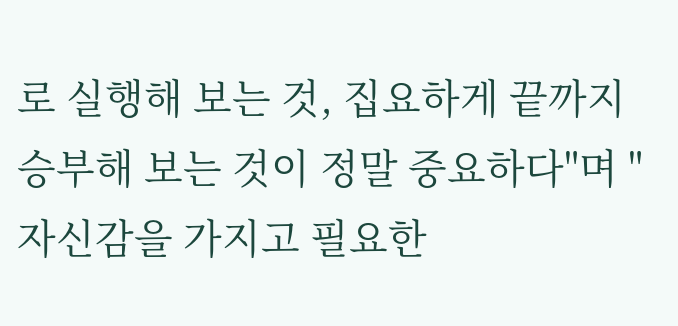로 실행해 보는 것, 집요하게 끝까지 승부해 보는 것이 정말 중요하다"며 "자신감을 가지고 필요한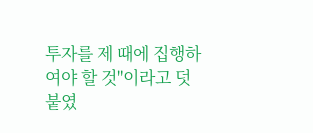투자를 제 때에 집행하여야 할 것"이라고 덧붙였